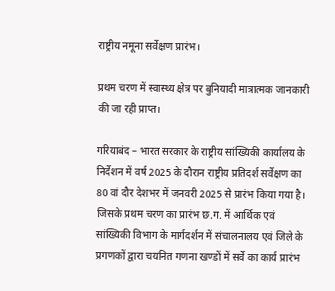राष्ट्रीय नमूना सर्वेक्षण प्रारंभ।

प्रथम चरण में स्वास्थ्य क्षेत्र पर बुनियादी मात्रात्मक जानकारी की जा रही प्राप्त।

गरियाबंद – भारत सरकार के राष्ट्रीय सांख्यिकी कार्यालय के निर्देशन में वर्ष 2025 के दौरान राष्ट्रीय प्रतिदर्श सर्वेक्षण का 80 वां दौर देशभर में जनवरी 2025 से प्रारंभ किया गया है। जिसके प्रथम चरण का प्रारंभ छ.ग. में आर्थिक एवं सांख्यिकी विभाग के मार्गदर्शन में संचालनालय एवं जिले के प्रगणकों द्वारा चयनित गणना खण्डों में सर्वे का कार्य प्रारंभ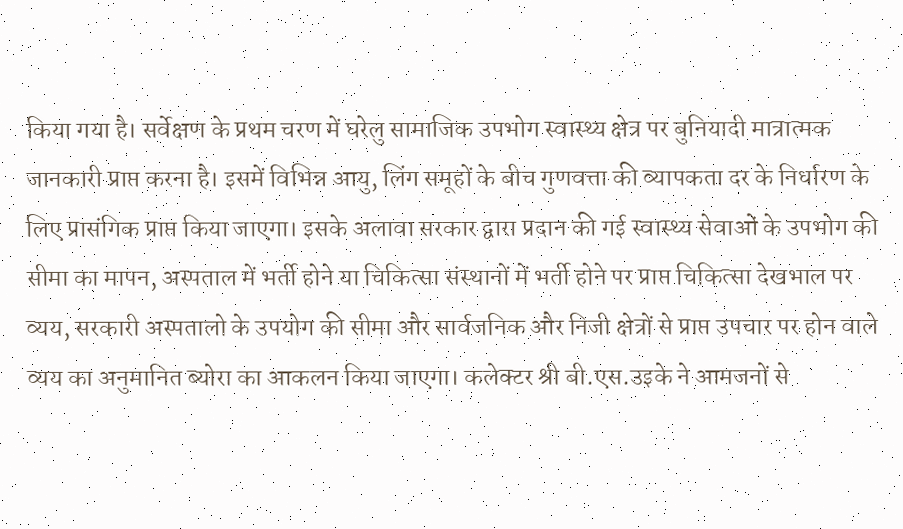किया गया है। सर्वेक्षण के प्रथम चरण में घरेलु सामाजिक उपभोग स्वास्थ्य क्षेत्र पर बुनियादी मात्रात्मक जानकारी प्राप्त करना है। इसमें विभिन्न आयु, लिंग समूहों के बीच गुणवत्ता की व्यापकता दर के निर्धारण के लिए प्रासंगिक प्राप्त किया जाएगा। इसके अलावा सरकार द्वारा प्रदान की गई स्वास्थ्य सेवाओं के उपभोग की सीमा का मापन, अस्पताल में भर्ती होने या चिकित्सा संस्थानों में भर्ती होने पर प्राप्त चिकित्सा देखभाल पर व्यय, सरकारी अस्पतालो के उपयोग की सीमा और सार्वजनिक और निजी क्षेत्रों से प्राप्त उपचार पर होन वाले व्यय का अनुमानित ब्योरा का आकलन किया जाएगा। कलेक्टर श्री बी.एस.उइके ने आमजनों से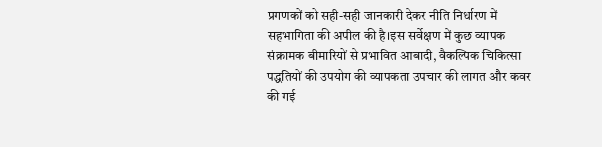प्रगणकों को सही-सही जानकारी देकर नीति निर्धारण में सहभागिता की अपील की है।इस सर्वेक्षण में कुछ व्यापक संक्रामक बीमारियों से प्रभावित आबादी, वैकल्पिक चिकित्सा पद्धतियों की उपयोग की व्यापकता उपचार की लागत और कवर की गई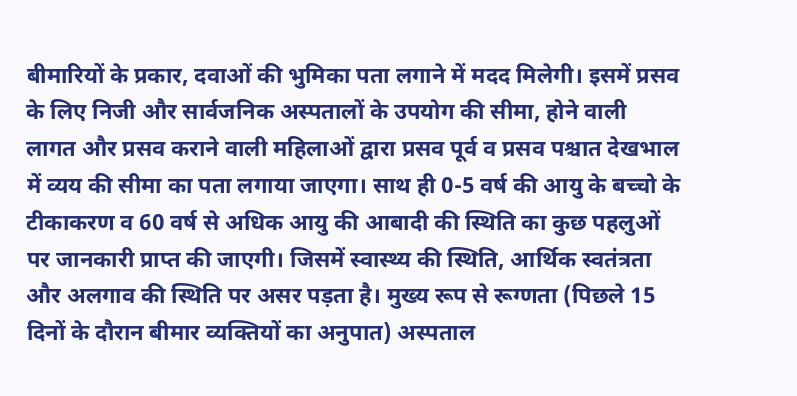बीमारियों के प्रकार, दवाओं की भुमिका पता लगाने में मदद मिलेगी। इसमें प्रसव के लिए निजी और सार्वजनिक अस्पतालों के उपयोग की सीमा, होने वाली लागत और प्रसव कराने वाली महिलाओं द्वारा प्रसव पूर्व व प्रसव पश्चात देखभाल में व्यय की सीमा का पता लगाया जाएगा। साथ ही 0-5 वर्ष की आयु के बच्चो के टीकाकरण व 60 वर्ष से अधिक आयु की आबादी की स्थिति का कुछ पहलुओं पर जानकारी प्राप्त की जाएगी। जिसमें स्वास्थ्य की स्थिति, आर्थिक स्वतंत्रता और अलगाव की स्थिति पर असर पड़ता है। मुख्य रूप से रूग्णता (पिछले 15 दिनों के दौरान बीमार व्यक्तियों का अनुपात) अस्पताल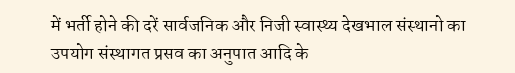में भर्ती होने की दरें सार्वजनिक और निजी स्वास्थ्य देखभाल संस्थानो का उपयोग संस्थागत प्रसव का अनुपात आदि के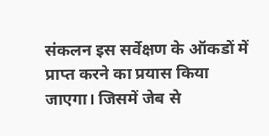संकलन इस सर्वेक्षण के ऑकडों में प्राप्त करने का प्रयास किया जाएगा। जिसमें जेब से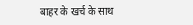बाहर के खर्च के साथ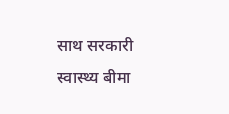साथ सरकारी स्वास्थ्य बीमा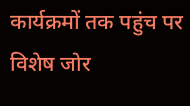कार्यक्रमों तक पहुंच पर विशेष जोर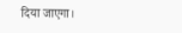दिया जाएगा।